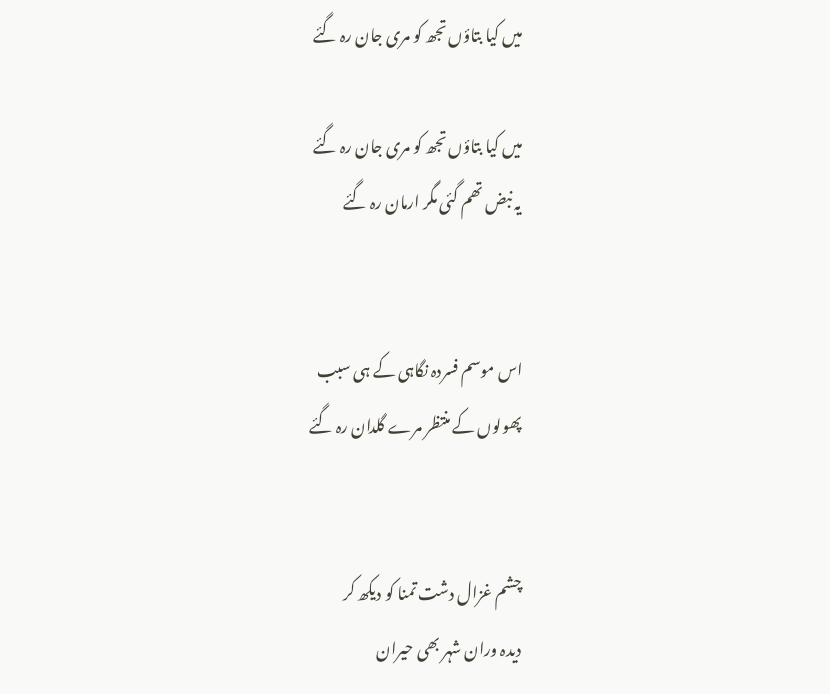میں کیا بتاؤں تجھ کو مری جان رہ گئے

میں کیا بتاؤں تجھ کو مری جان رہ گئے
یہ نبض تھم گئی مگر ارمان رہ گئے


اس موسم فسردہ نگاہی کے ہی سبب
پھولوں کے منتظر مرے گلدان رہ گئے


چشم غزال دشت تمنا کو دیکھ کر
دیدہ وران شہر بھی حیران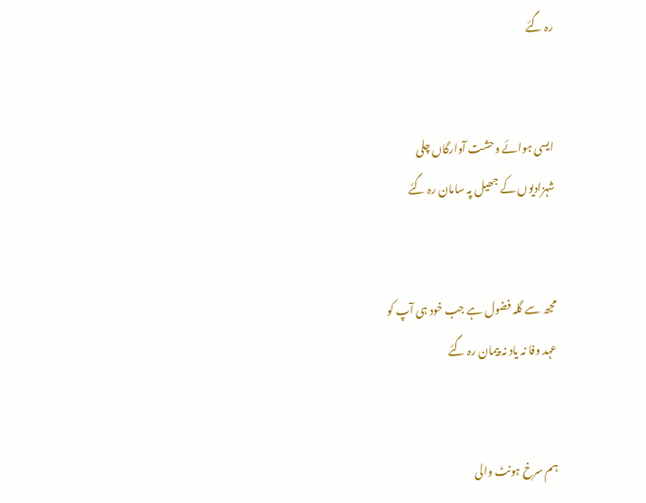رہ گئے


ایسی ہوائے وحشت آوارگاں چلی
شہزادیوں کے جھیل پہ سامان رہ گئے


مجھ سے گلہ فضول ہے جب خود ہی آپ کو
عہد وفا نہ یاد نہ پیمان رہ گئے


ہم سرخ ہونٹ والی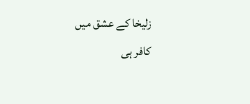زلیخا کے عشق میں
کافر ہی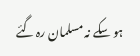ہو سکے نہ مسلمان رہ گئے